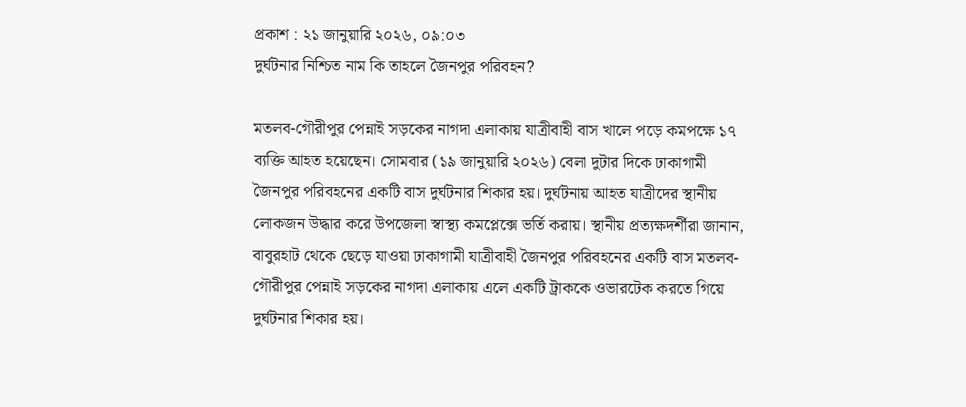প্রকাশ : ২১ জানুয়ারি ২০২৬, ০৯:০৩
দুর্ঘটনার নিশ্চিত নাম কি তাহলে জৈনপুর পরিবহন?

মতলব-গৌরীপুর পেন্নাই সড়কের নাগদা এলাকায় যাত্রীবাহী বাস খালে পড়ে কমপক্ষে ১৭ ব্যক্তি আহত হয়েছেন। সোমবার (১৯ জানুয়ারি ২০২৬) বেলা দুটার দিকে ঢাকাগামী জৈনপুর পরিবহনের একটি বাস দুর্ঘটনার শিকার হয়। দুর্ঘটনায় আহত যাত্রীদের স্থানীয় লোকজন উদ্ধার করে উপজেলা স্বাস্থ্য কমপ্লেক্সে ভর্তি করায়। স্থানীয় প্রত্যক্ষদর্শীরা জানান, বাবুরহাট থেকে ছেড়ে যাওয়া ঢাকাগামী যাত্রীবাহী জৈনপুর পরিবহনের একটি বাস মতলব-গৌরীপুর পেন্নাই সড়কের নাগদা এলাকায় এলে একটি ট্রাককে ওভারটেক করতে গিয়ে দুর্ঘটনার শিকার হয়।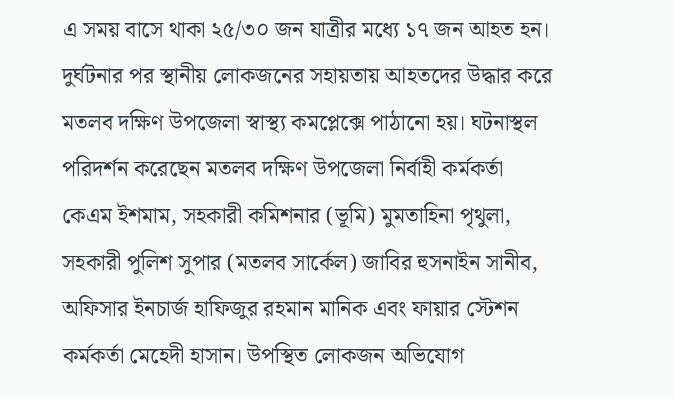এ সময় বাসে থাকা ২৫/৩০ জন যাত্রীর মধ্যে ১৭ জন আহত হন। দুর্ঘটনার পর স্থানীয় লোকজনের সহায়তায় আহতদের উদ্ধার করে মতলব দক্ষিণ উপজেলা স্বাস্থ্য কমপ্লেক্সে পাঠানো হয়। ঘটনাস্থল পরিদর্শন করেছেন মতলব দক্ষিণ উপজেলা নির্বাহী কর্মকর্তা কেএম ইশমাম, সহকারী কমিশনার (ভূমি) মুমতাহিনা পৃথুলা, সহকারী পুলিশ সুপার (মতলব সার্কেল) জাবির হুসনাইন সানীব, অফিসার ইনচার্জ হাফিজুর রহমান মানিক এবং ফায়ার স্টেশন কর্মকর্তা মেহেদী হাসান। উপস্থিত লোকজন অভিযোগ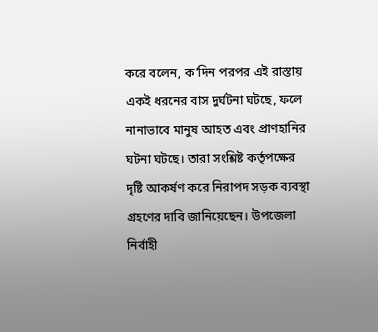করে বলেন, ক’দিন পরপর এই রাস্তায় একই ধরনের বাস দুর্ঘটনা ঘটছে, ফলে নানাভাবে মানুষ আহত এবং প্রাণহানির ঘটনা ঘটছে। তারা সংশ্লিষ্ট কর্তৃপক্ষের দৃষ্টি আকর্ষণ করে নিরাপদ সড়ক ব্যবস্থা গ্রহণের দাবি জানিয়েছেন। উপজেলা নির্বাহী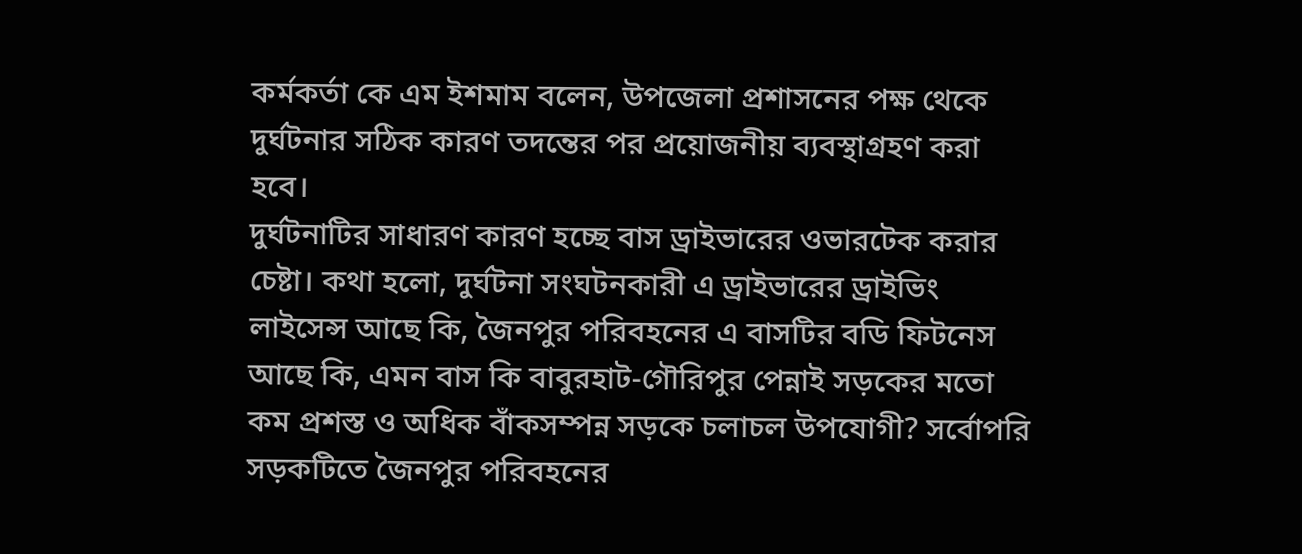কর্মকর্তা কে এম ইশমাম বলেন, উপজেলা প্রশাসনের পক্ষ থেকে দুর্ঘটনার সঠিক কারণ তদন্তের পর প্রয়োজনীয় ব্যবস্থাগ্রহণ করা হবে।
দুর্ঘটনাটির সাধারণ কারণ হচ্ছে বাস ড্রাইভারের ওভারটেক করার চেষ্টা। কথা হলো, দুর্ঘটনা সংঘটনকারী এ ড্রাইভারের ড্রাইভিং লাইসেন্স আছে কি, জৈনপুর পরিবহনের এ বাসটির বডি ফিটনেস আছে কি, এমন বাস কি বাবুরহাট-গৌরিপুর পেন্নাই সড়কের মতো কম প্রশস্ত ও অধিক বাঁকসম্পন্ন সড়কে চলাচল উপযোগী? সর্বোপরি সড়কটিতে জৈনপুর পরিবহনের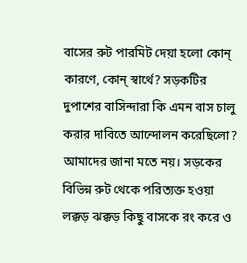বাসের রুট পারমিট দেয়া হলো কোন্ কারণে, কোন্ স্বার্থে? সড়কটির দুপাশের বাসিন্দারা কি এমন বাস চালু করার দাবিতে আন্দোলন করেছিলো? আমাদের জানা মতে নয়। সড়কের বিভিন্ন রুট থেকে পরিত্যক্ত হওয়া লক্কড় ঝক্কড় কিছু বাসকে রং করে ও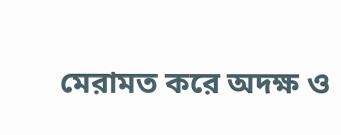মেরামত করে অদক্ষ ও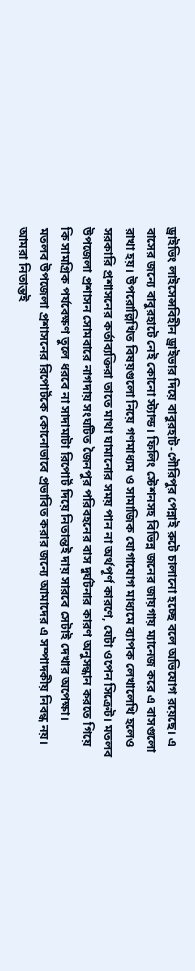ড্রাইভিং লাইসেন্সবিহীন ড্রাইভার দিয়ে বাবুরহাট-গৌরিপুর পেন্নাই রুটে চালানো হচ্ছে বলে অভিযোগ রয়েছে। এ বাসের জন্যে বাবুরহাটে নেই কোনো স্ট্যান্ড। ফিলিং স্টেশনসহ বিভিন্ন জনের জায়গায় ম্যানেজ করে এ বাসগুলো রাখা হয়। উপরোল্লিখিত বিষয়গুলো নিয়ে গণমাধ্যম ও সামাজিক যোগাযোগ মাধ্যমে ব্যাপক লেখালেখি হলেও সরকারি প্রশাসনের কর্তাব্যক্তিরা তাতে মাথা ঘামানোর সময় পান না অর্থপূর্ণ কারণে, যেটা ওপেন সিক্রেট। মতলব উপজেলা প্রশাসন সোমবারে নাগদায় সংঘটিত জৈনপুর পরিবহনের বাস দুর্ঘটনার কারণ অনুসন্ধান করতে গিয়ে কি সামগ্রিক পর্যবেক্ষণ তুলে ধরবে না সাদামাটা রিপোর্ট দিয়ে নিতান্তই দায় সারবে সেটাই দেখার অপেক্ষা।
মতলব উপজেলা প্রশাসনের রিপোর্টকে কোনোভাবে প্রভাবিত করার জন্যে আমাদের এ সম্পাদকীয় নিবন্ধ নয়। আমরা নিতান্তই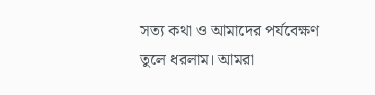সত্য কথা ও আমাদের পর্যবেক্ষণ তুলে ধরলাম। আমরা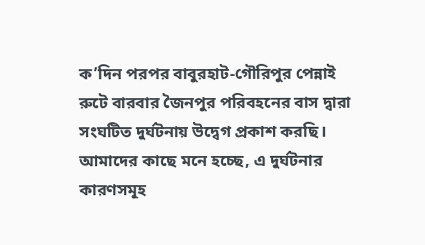ক’দিন পরপর বাবুরহাট-গৌরিপুর পেন্নাই রুটে বারবার জৈনপুর পরিবহনের বাস দ্বারা সংঘটিত দুর্ঘটনায় উদ্বেগ প্রকাশ করছি। আমাদের কাছে মনে হচ্ছে, এ দুর্ঘটনার কারণসমূহ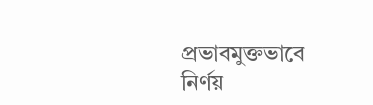প্রভাবমুক্তভাবে নির্ণয়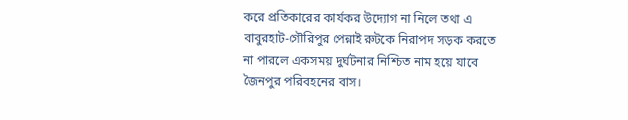করে প্রতিকারের কার্যকর উদ্যোগ না নিলে তথা এ বাবুরহাট-গৌরিপুর পেন্নাই রুটকে নিরাপদ সড়ক করতে না পারলে একসময় দুর্ঘটনার নিশ্চিত নাম হয়ে যাবে জৈনপুর পরিবহনের বাস।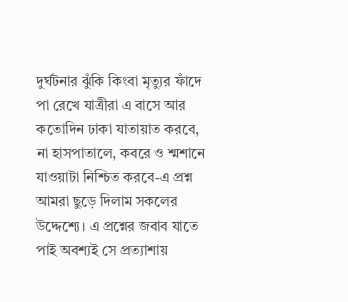দুর্ঘটনার ঝুঁকি কিংবা মৃত্যুর ফাঁদে পা রেখে যাত্রীরা এ বাসে আর কতোদিন ঢাকা যাতায়াত করবে, না হাসপাতালে, কবরে ও শ্মশানে যাওয়াটা নিশ্চিত করবে-এ প্রশ্ন আমরা ছুড়ে দিলাম সকলের উদ্দেশ্যে। এ প্রশ্নের জবাব যাতে পাই অবশ্যই সে প্রত্যাশায়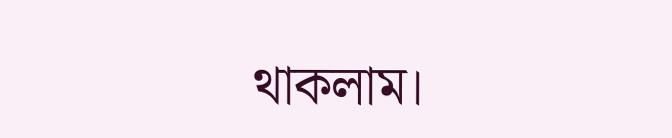থাকলাম।